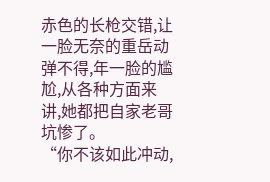赤色的长枪交错,让一脸无奈的重岳动弹不得,年一脸的尴尬,从各种方面来讲,她都把自家老哥坑惨了。
“你不该如此冲动,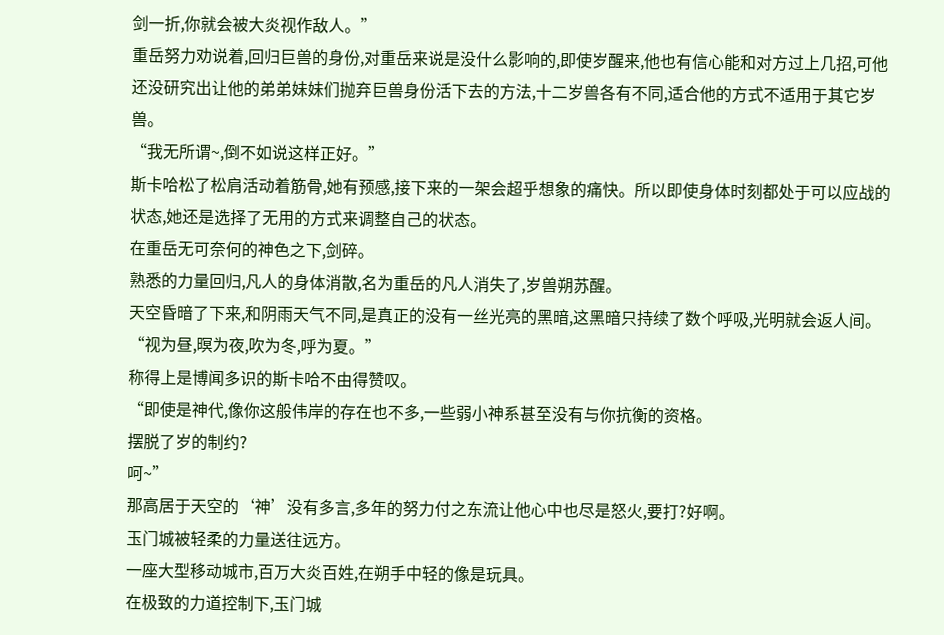剑一折,你就会被大炎视作敌人。”
重岳努力劝说着,回归巨兽的身份,对重岳来说是没什么影响的,即使岁醒来,他也有信心能和对方过上几招,可他还没研究出让他的弟弟妹妹们抛弃巨兽身份活下去的方法,十二岁兽各有不同,适合他的方式不适用于其它岁兽。
“我无所谓~,倒不如说这样正好。”
斯卡哈松了松肩活动着筋骨,她有预感,接下来的一架会超乎想象的痛快。所以即使身体时刻都处于可以应战的状态,她还是选择了无用的方式来调整自己的状态。
在重岳无可奈何的神色之下,剑碎。
熟悉的力量回归,凡人的身体消散,名为重岳的凡人消失了,岁兽朔苏醒。
天空昏暗了下来,和阴雨天气不同,是真正的没有一丝光亮的黑暗,这黑暗只持续了数个呼吸,光明就会返人间。
“视为昼,暝为夜,吹为冬,呼为夏。”
称得上是博闻多识的斯卡哈不由得赞叹。
“即使是神代,像你这般伟岸的存在也不多,一些弱小神系甚至没有与你抗衡的资格。
摆脱了岁的制约?
呵~”
那高居于天空的‘神’没有多言,多年的努力付之东流让他心中也尽是怒火,要打?好啊。
玉门城被轻柔的力量送往远方。
一座大型移动城市,百万大炎百姓,在朔手中轻的像是玩具。
在极致的力道控制下,玉门城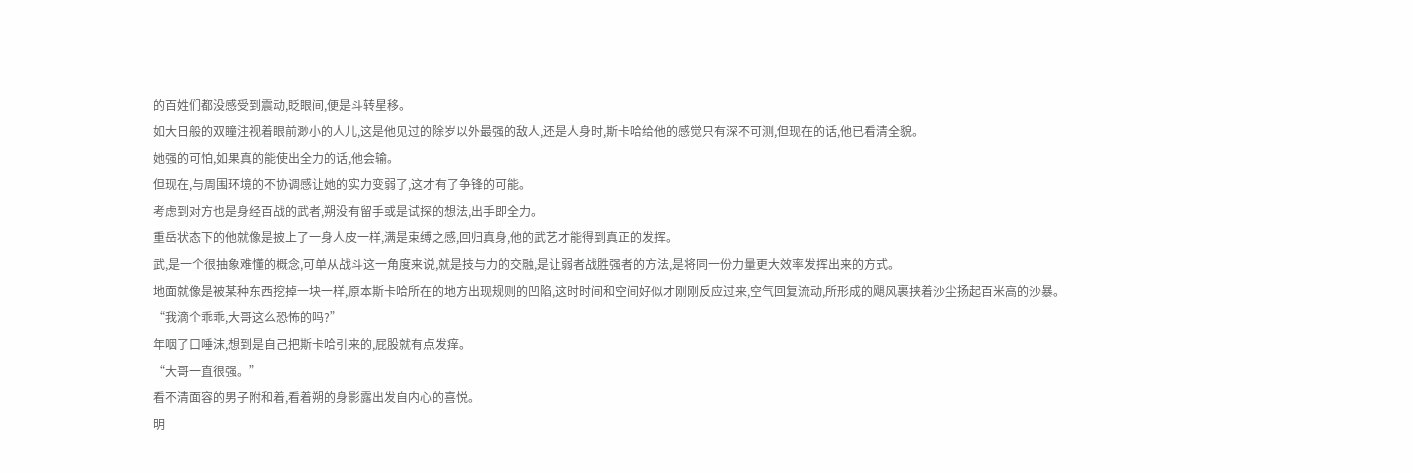的百姓们都没感受到震动,眨眼间,便是斗转星移。
如大日般的双瞳注视着眼前渺小的人儿,这是他见过的除岁以外最强的敌人,还是人身时,斯卡哈给他的感觉只有深不可测,但现在的话,他已看清全貌。
她强的可怕,如果真的能使出全力的话,他会输。
但现在,与周围环境的不协调感让她的实力变弱了,这才有了争锋的可能。
考虑到对方也是身经百战的武者,朔没有留手或是试探的想法,出手即全力。
重岳状态下的他就像是披上了一身人皮一样,满是束缚之感,回归真身,他的武艺才能得到真正的发挥。
武,是一个很抽象难懂的概念,可单从战斗这一角度来说,就是技与力的交融,是让弱者战胜强者的方法,是将同一份力量更大效率发挥出来的方式。
地面就像是被某种东西挖掉一块一样,原本斯卡哈所在的地方出现规则的凹陷,这时时间和空间好似才刚刚反应过来,空气回复流动,所形成的飓风裹挟着沙尘扬起百米高的沙暴。
“我滴个乖乖,大哥这么恐怖的吗?”
年咽了口唾沫,想到是自己把斯卡哈引来的,屁股就有点发痒。
“大哥一直很强。”
看不清面容的男子附和着,看着朔的身影露出发自内心的喜悦。
明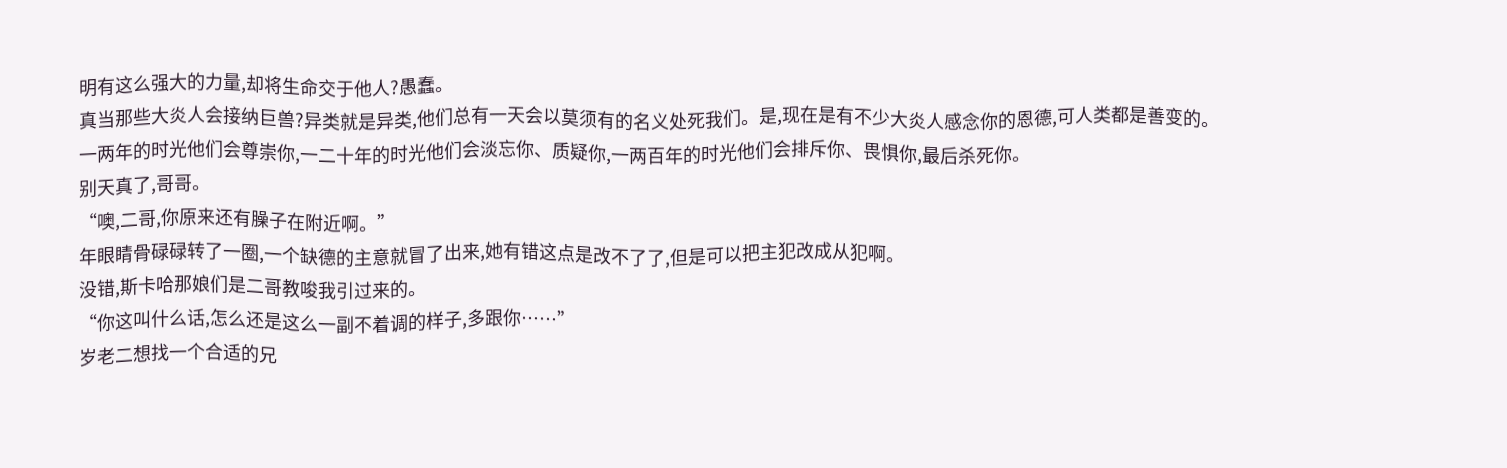明有这么强大的力量,却将生命交于他人?愚蠢。
真当那些大炎人会接纳巨兽?异类就是异类,他们总有一天会以莫须有的名义处死我们。是,现在是有不少大炎人感念你的恩德,可人类都是善变的。
一两年的时光他们会尊崇你,一二十年的时光他们会淡忘你、质疑你,一两百年的时光他们会排斥你、畏惧你,最后杀死你。
别天真了,哥哥。
“噢,二哥,你原来还有臊子在附近啊。”
年眼睛骨碌碌转了一圈,一个缺德的主意就冒了出来,她有错这点是改不了了,但是可以把主犯改成从犯啊。
没错,斯卡哈那娘们是二哥教唆我引过来的。
“你这叫什么话,怎么还是这么一副不着调的样子,多跟你……”
岁老二想找一个合适的兄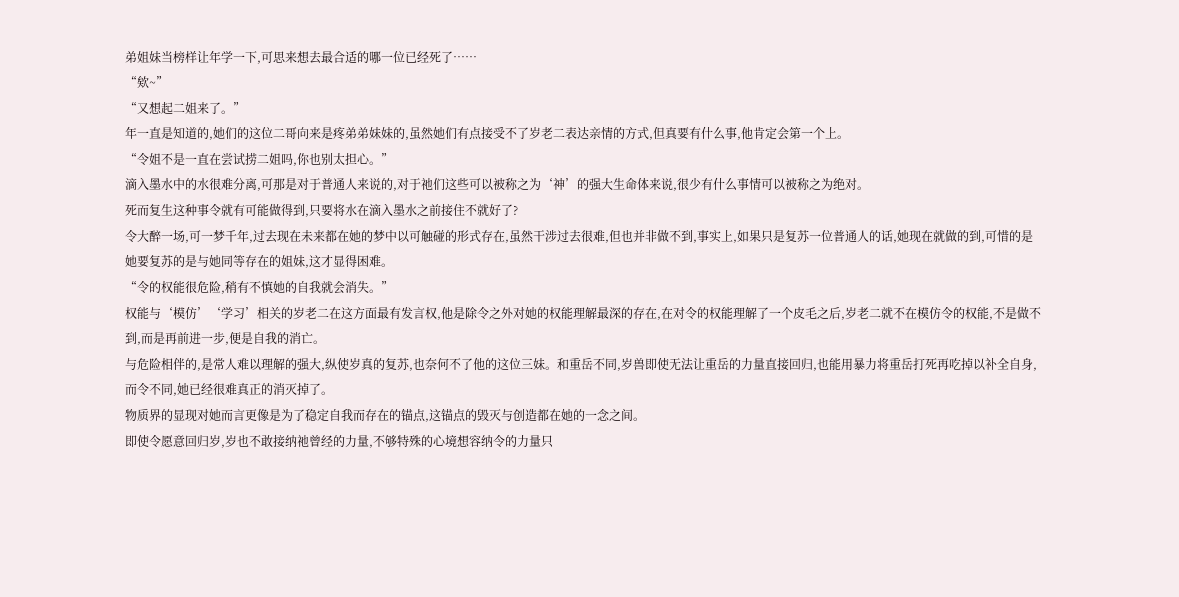弟姐妹当榜样让年学一下,可思来想去最合适的哪一位已经死了……
“欸~”
“又想起二姐来了。”
年一直是知道的,她们的这位二哥向来是疼弟弟妹妹的,虽然她们有点接受不了岁老二表达亲情的方式,但真要有什么事,他肯定会第一个上。
“令姐不是一直在尝试捞二姐吗,你也别太担心。”
滴入墨水中的水很难分离,可那是对于普通人来说的,对于祂们这些可以被称之为‘神’的强大生命体来说,很少有什么事情可以被称之为绝对。
死而复生这种事令就有可能做得到,只要将水在滴入墨水之前接住不就好了?
令大醉一场,可一梦千年,过去现在未来都在她的梦中以可触碰的形式存在,虽然干涉过去很难,但也并非做不到,事实上,如果只是复苏一位普通人的话,她现在就做的到,可惜的是她要复苏的是与她同等存在的姐妹,这才显得困难。
“令的权能很危险,稍有不慎她的自我就会消失。”
权能与‘模仿’‘学习’相关的岁老二在这方面最有发言权,他是除令之外对她的权能理解最深的存在,在对令的权能理解了一个皮毛之后,岁老二就不在模仿令的权能,不是做不到,而是再前进一步,便是自我的消亡。
与危险相伴的,是常人难以理解的强大,纵使岁真的复苏,也奈何不了他的这位三妹。和重岳不同,岁兽即使无法让重岳的力量直接回归,也能用暴力将重岳打死再吃掉以补全自身,而令不同,她已经很难真正的消灭掉了。
物质界的显现对她而言更像是为了稳定自我而存在的锚点,这锚点的毁灭与创造都在她的一念之间。
即使令愿意回归岁,岁也不敢接纳祂曾经的力量,不够特殊的心境想容纳令的力量只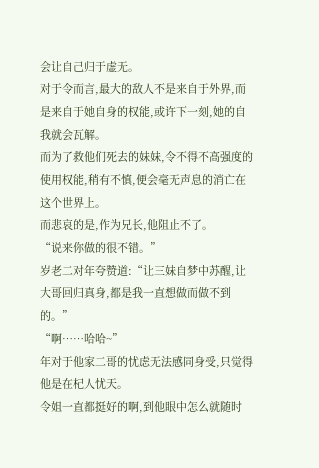会让自己归于虚无。
对于令而言,最大的敌人不是来自于外界,而是来自于她自身的权能,或许下一刻,她的自我就会瓦解。
而为了救他们死去的妹妹,令不得不高强度的使用权能,稍有不慎,便会毫无声息的消亡在这个世界上。
而悲哀的是,作为兄长,他阻止不了。
“说来你做的很不错。”
岁老二对年夸赞道:“让三妹自梦中苏醒,让大哥回归真身,都是我一直想做而做不到的。”
“啊……哈哈~”
年对于他家二哥的忧虑无法感同身受,只觉得他是在杞人忧天。
令姐一直都挺好的啊,到他眼中怎么就随时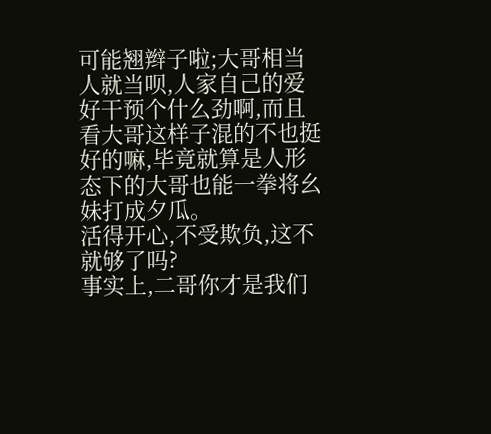可能翘辫子啦;大哥相当人就当呗,人家自己的爱好干预个什么劲啊,而且看大哥这样子混的不也挺好的嘛,毕竟就算是人形态下的大哥也能一拳将幺妹打成夕瓜。
活得开心,不受欺负,这不就够了吗?
事实上,二哥你才是我们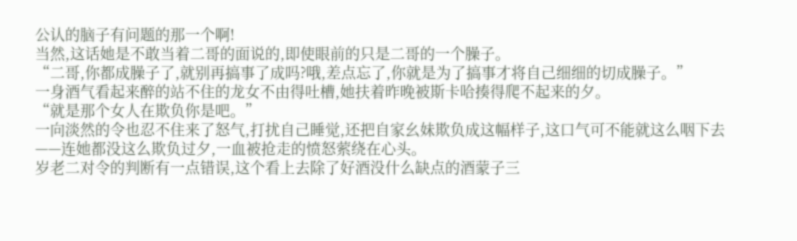公认的脑子有问题的那一个啊!
当然,这话她是不敢当着二哥的面说的,即使眼前的只是二哥的一个臊子。
“二哥,你都成臊子了,就别再搞事了成吗?哦,差点忘了,你就是为了搞事才将自己细细的切成臊子。”
一身酒气看起来醉的站不住的龙女不由得吐槽,她扶着昨晚被斯卡哈揍得爬不起来的夕。
“就是那个女人在欺负你是吧。”
一向淡然的令也忍不住来了怒气,打扰自己睡觉,还把自家幺妹欺负成这幅样子,这口气可不能就这么咽下去——连她都没这么欺负过夕,一血被抢走的愤怒萦绕在心头。
岁老二对令的判断有一点错误,这个看上去除了好酒没什么缺点的酒蒙子三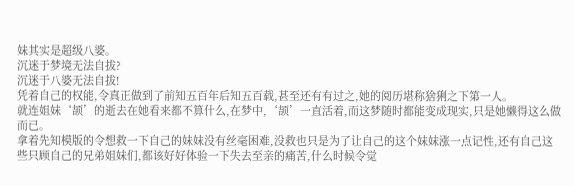妹其实是超级八婆。
沉迷于梦境无法自拔?
沉迷于八婆无法自拔!
凭着自己的权能,令真正做到了前知五百年后知五百载,甚至还有有过之,她的阅历堪称猞猁之下第一人。
就连姐妹‘颉’的逝去在她看来都不算什么,在梦中,‘颉’一直活着,而这梦随时都能变成现实,只是她懒得这么做而已。
拿着先知模版的令想救一下自己的妹妹没有丝毫困难,没救也只是为了让自己的这个妹妹涨一点记性,还有自己这些只顾自己的兄弟姐妹们,都该好好体验一下失去至亲的痛苦,什么时候令觉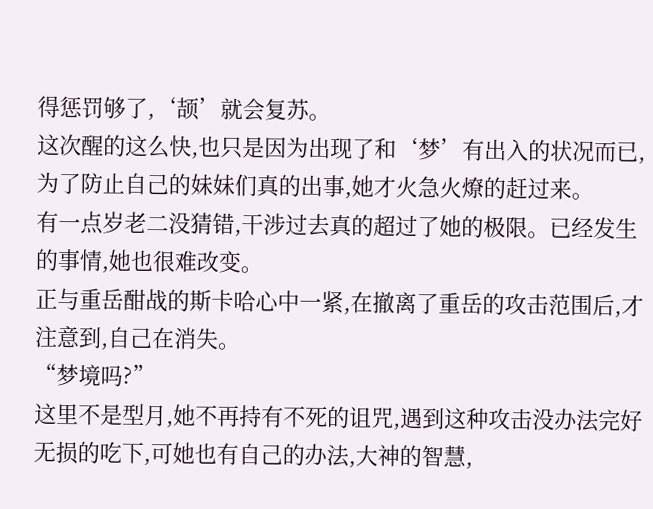得惩罚够了,‘颉’就会复苏。
这次醒的这么快,也只是因为出现了和‘梦’有出入的状况而已,为了防止自己的妹妹们真的出事,她才火急火燎的赶过来。
有一点岁老二没猜错,干涉过去真的超过了她的极限。已经发生的事情,她也很难改变。
正与重岳酣战的斯卡哈心中一紧,在撤离了重岳的攻击范围后,才注意到,自己在消失。
“梦境吗?”
这里不是型月,她不再持有不死的诅咒,遇到这种攻击没办法完好无损的吃下,可她也有自己的办法,大神的智慧,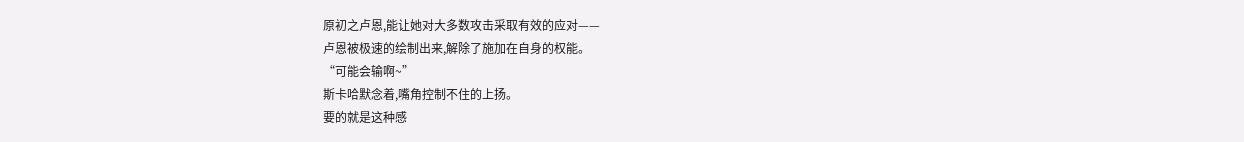原初之卢恩,能让她对大多数攻击采取有效的应对——
卢恩被极速的绘制出来,解除了施加在自身的权能。
“可能会输啊~”
斯卡哈默念着,嘴角控制不住的上扬。
要的就是这种感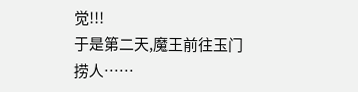觉!!!
于是第二天,魔王前往玉门捞人……